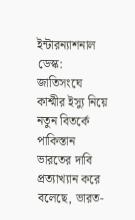ইন্টারন্যাশনাল ডেস্ক: জাতিসংঘে কাশ্মীর ইস্যু নিয়ে নতুন বিতর্কে পাকিস্তান ভারতের দাবি প্রত্যাখ্যান করে বলেছে, ভারত-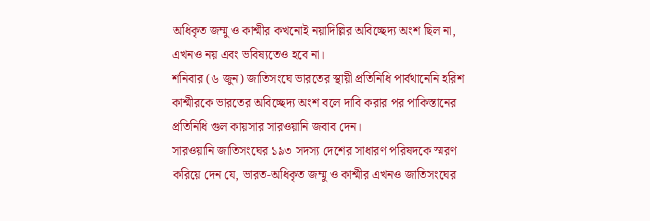অধিকৃত জম্মু ও কাশ্মীর কখনোই নয়াদিল্লির অবিচ্ছেদ্য অংশ ছিল না, এখনও নয় এবং ভবিষ্যতেও হবে না।
শনিবার (৬ জুন) জাতিসংঘে ভারতের স্থায়ী প্রতিনিধি পার্বথানেনি হরিশ কাশ্মীরকে ভারতের অবিচ্ছেদ্য অংশ বলে দাবি করার পর পাকিস্তানের প্রতিনিধি গুল কায়সার সারওয়ানি জবাব দেন।
সারওয়ানি জাতিসংঘের ১৯৩ সদস্য দেশের সাধারণ পরিষদকে স্মরণ করিয়ে দেন যে, ভারত-অধিকৃত জম্মু ও কাশ্মীর এখনও জাতিসংঘের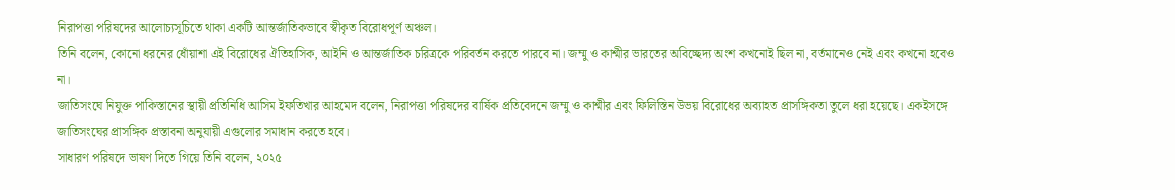নিরাপত্তা পরিষদের আলোচ্যসূচিতে থাকা একটি আন্তর্জাতিকভাবে স্বীকৃত বিরোধপূর্ণ অঞ্চল।
তিনি বলেন, কোনো ধরনের ধোঁয়াশা এই বিরোধের ঐতিহাসিক, আইনি ও আন্তর্জাতিক চরিত্রকে পরিবর্তন করতে পারবে না। জম্মু ও কাশ্মীর ভারতের অবিচ্ছেদ্য অংশ কখনোই ছিল না, বর্তমানেও নেই এবং কখনো হবেও না।
জাতিসংঘে নিযুক্ত পাকিস্তানের স্থায়ী প্রতিনিধি আসিম ইফতিখার আহমেদ বলেন, নিরাপত্তা পরিষদের বার্ষিক প্রতিবেদনে জম্মু ও কাশ্মীর এবং ফিলিস্তিন উভয় বিরোধের অব্যাহত প্রাসঙ্গিকতা তুলে ধরা হয়েছে। একইসঙ্গে জাতিসংঘের প্রাসঙ্গিক প্রস্তাবনা অনুযায়ী এগুলোর সমাধান করতে হবে।
সাধারণ পরিষদে ভাষণ দিতে গিয়ে তিনি বলেন, ২০২৫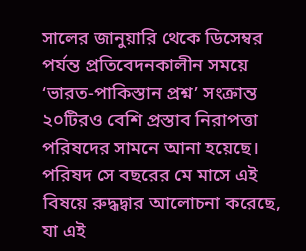সালের জানুয়ারি থেকে ডিসেম্বর পর্যন্ত প্রতিবেদনকালীন সময়ে ‘ভারত-পাকিস্তান প্রশ্ন’ সংক্রান্ত ২০টিরও বেশি প্রস্তাব নিরাপত্তা পরিষদের সামনে আনা হয়েছে। পরিষদ সে বছরের মে মাসে এই বিষয়ে রুদ্ধদ্বার আলোচনা করেছে, যা এই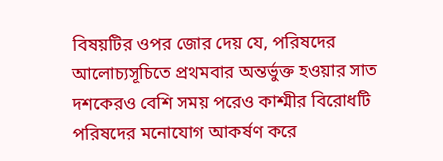বিষয়টির ওপর জোর দেয় যে, পরিষদের আলোচ্যসূচিতে প্রথমবার অন্তর্ভুক্ত হওয়ার সাত দশকেরও বেশি সময় পরেও কাশ্মীর বিরোধটি পরিষদের মনোযোগ আকর্ষণ করে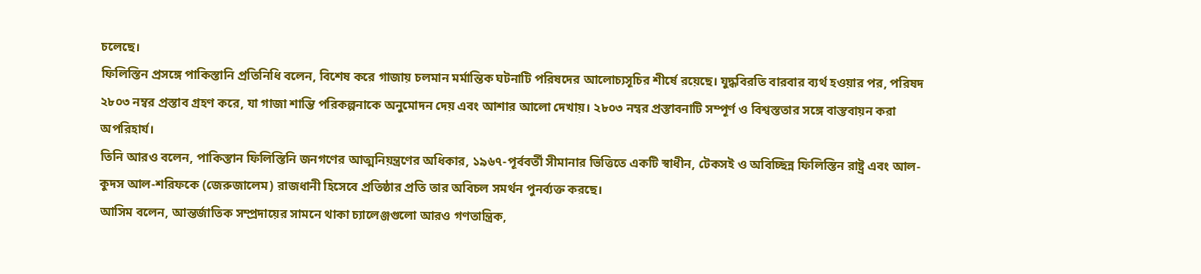চলেছে।
ফিলিস্তিন প্রসঙ্গে পাকিস্তানি প্রতিনিধি বলেন, বিশেষ করে গাজায় চলমান মর্মান্তিক ঘটনাটি পরিষদের আলোচ্যসূচির শীর্ষে রয়েছে। যুদ্ধবিরতি বারবার ব্যর্থ হওয়ার পর, পরিষদ ২৮০৩ নম্বর প্রস্তাব গ্রহণ করে, যা গাজা শান্তি পরিকল্পনাকে অনুমোদন দেয় এবং আশার আলো দেখায়। ২৮০৩ নম্বর প্রস্তাবনাটি সম্পূর্ণ ও বিশ্বস্ততার সঙ্গে বাস্তবায়ন করা অপরিহার্য।
তিনি আরও বলেন, পাকিস্তান ফিলিস্তিনি জনগণের আত্মনিয়ন্ত্রণের অধিকার, ১৯৬৭-পূর্ববর্তী সীমানার ভিত্তিতে একটি স্বাধীন, টেকসই ও অবিচ্ছিন্ন ফিলিস্তিন রাষ্ট্র এবং আল-কুদস আল-শরিফকে (জেরুজালেম) রাজধানী হিসেবে প্রতিষ্ঠার প্রতি তার অবিচল সমর্থন পুনর্ব্যক্ত করছে।
আসিম বলেন, আন্তর্জাতিক সম্প্রদায়ের সামনে থাকা চ্যালেঞ্জগুলো আরও গণতান্ত্রিক,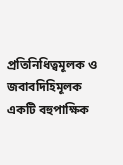প্রতিনিধিত্বমূলক ও জবাবদিহিমূলক একটি বহুপাক্ষিক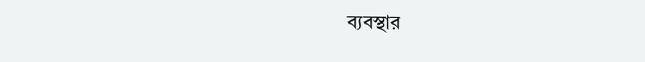ব্যবস্থার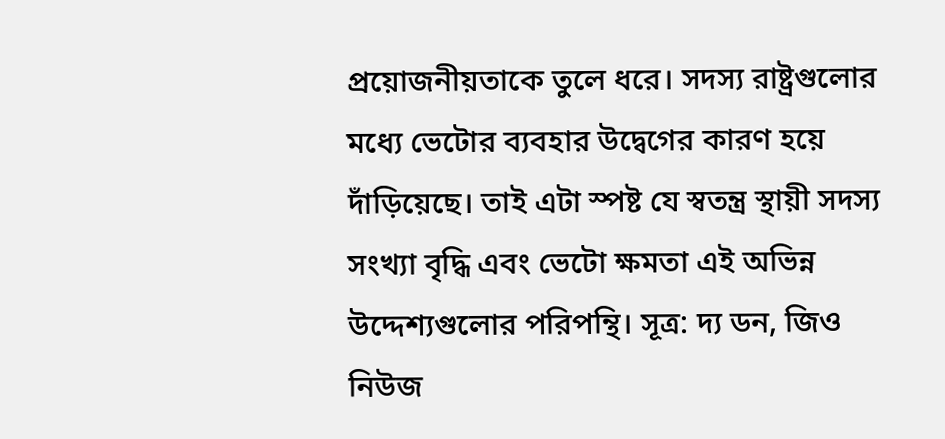প্রয়োজনীয়তাকে তুলে ধরে। সদস্য রাষ্ট্রগুলোর মধ্যে ভেটোর ব্যবহার উদ্বেগের কারণ হয়ে দাঁড়িয়েছে। তাই এটা স্পষ্ট যে স্বতন্ত্র স্থায়ী সদস্য সংখ্যা বৃদ্ধি এবং ভেটো ক্ষমতা এই অভিন্ন উদ্দেশ্যগুলোর পরিপন্থি। সূত্র: দ্য ডন, জিও নিউজ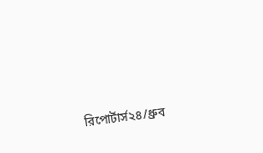রিপোর্টার্স২৪/ধ্রুব